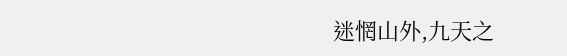迷惘山外,九天之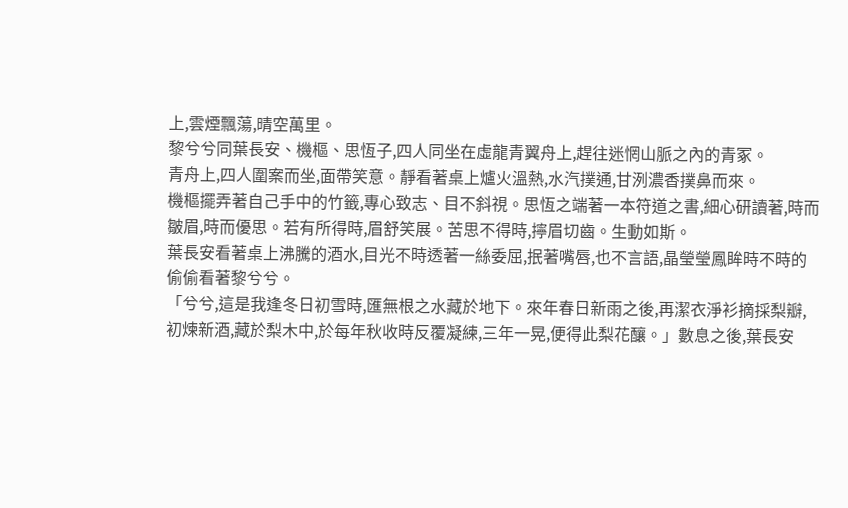上,雲煙飄蕩,晴空萬里。
黎兮兮同葉長安、機樞、思恆子,四人同坐在虛龍青翼舟上,趕往迷惘山脈之內的青冢。
青舟上,四人圍案而坐,面帶笑意。靜看著桌上爐火溫熱,水汽撲通,甘洌濃香撲鼻而來。
機樞擺弄著自己手中的竹籤,專心致志、目不斜視。思恆之端著一本符道之書,細心研讀著,時而皺眉,時而優思。若有所得時,眉舒笑展。苦思不得時,擰眉切齒。生動如斯。
葉長安看著桌上沸騰的酒水,目光不時透著一絲委屈,抿著嘴唇,也不言語,晶瑩瑩鳳眸時不時的偷偷看著黎兮兮。
「兮兮,這是我逢冬日初雪時,匯無根之水藏於地下。來年春日新雨之後,再潔衣淨衫摘採梨瓣,初煉新酒,藏於梨木中,於每年秋收時反覆凝練,三年一晃,便得此梨花釀。」數息之後,葉長安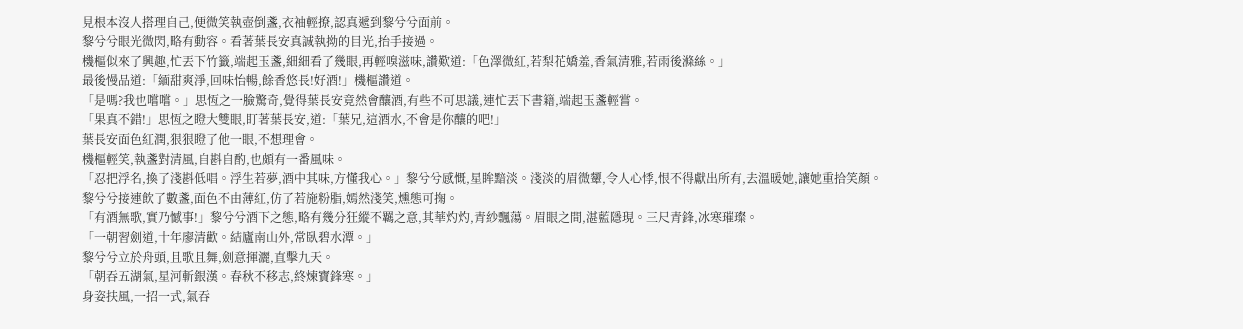見根本沒人搭理自己,便微笑執壺倒盞,衣袖輕撩,認真遞到黎兮兮面前。
黎兮兮眼光微閃,略有動容。看著葉長安真誠執拗的目光,抬手接過。
機樞似來了興趣,忙丟下竹籤,端起玉盞,細細看了幾眼,再輕嗅滋味,讚歎道:「色澤微紅,若梨花嬌羞,香氣清雅,若雨後滌絲。」
最後慢品道:「緬甜爽淨,回味怡暢,餘香悠長!好酒!」機樞讚道。
「是嗎?我也嚐嚐。」思恆之一臉驚奇,覺得葉長安竟然會釀酒,有些不可思議,連忙丟下書籍,端起玉盞輕嘗。
「果真不錯!」思恆之瞪大雙眼,盯著葉長安,道:「葉兄,這酒水,不會是你釀的吧!」
葉長安面色紅潤,狠狠瞪了他一眼,不想理會。
機樞輕笑,執盞對清風,自斟自酌,也頗有一番風味。
「忍把浮名,換了淺斟低唱。浮生若夢,酒中其味,方懂我心。」黎兮兮感慨,星眸黯淡。淺淡的眉微顰,令人心悸,恨不得獻出所有,去溫暖她,讓她重拾笑顏。
黎兮兮接連飲了數盞,面色不由薄紅,仿了若施粉脂,嫣然淺笑,燻態可掬。
「有酒無歌,實乃憾事!」黎兮兮酒下之態,略有幾分狂縱不羈之意,其華灼灼,青紗飄蕩。眉眼之間,湛藍隱現。三尺青鋒,冰寒璀璨。
「一朝習劍道,十年廖清歡。結廬南山外,常臥碧水潭。」
黎兮兮立於舟頭,且歌且舞,劍意揮灑,直擊九天。
「朝吞五湖氣,星河斬銀漢。春秋不移志,終煉寶鋒寒。」
身姿扶風,一招一式,氣吞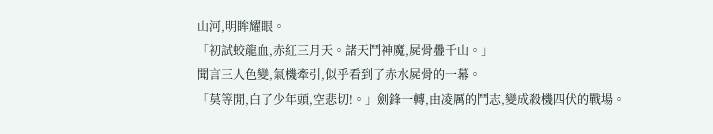山河,明眸耀眼。
「初試蛟龍血,赤紅三月天。諸天鬥神魔,屍骨疊千山。」
聞言三人色變,氣機牽引,似乎看到了赤水屍骨的一幕。
「莫等閒,白了少年頭,空悲切!。」劍鋒一轉,由凌厲的鬥志,變成殺機四伏的戰場。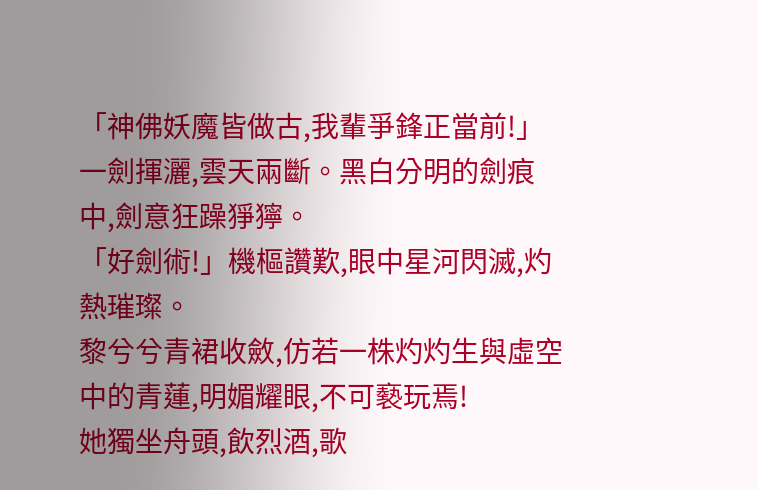「神佛妖魔皆做古,我輩爭鋒正當前!」一劍揮灑,雲天兩斷。黑白分明的劍痕中,劍意狂躁猙獰。
「好劍術!」機樞讚歎,眼中星河閃滅,灼熱璀璨。
黎兮兮青裙收斂,仿若一株灼灼生與虛空中的青蓮,明媚耀眼,不可褻玩焉!
她獨坐舟頭,飲烈酒,歌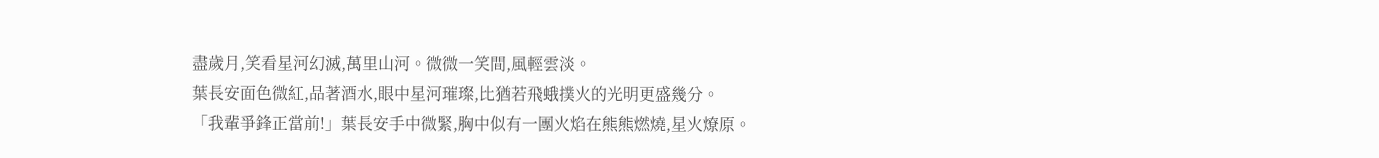盡歲月,笑看星河幻滅,萬里山河。微微一笑間,風輕雲淡。
葉長安面色微紅,品著酒水,眼中星河璀璨,比猶若飛蛾撲火的光明更盛幾分。
「我輩爭鋒正當前!」葉長安手中微緊,胸中似有一團火焰在熊熊燃燒,星火燎原。